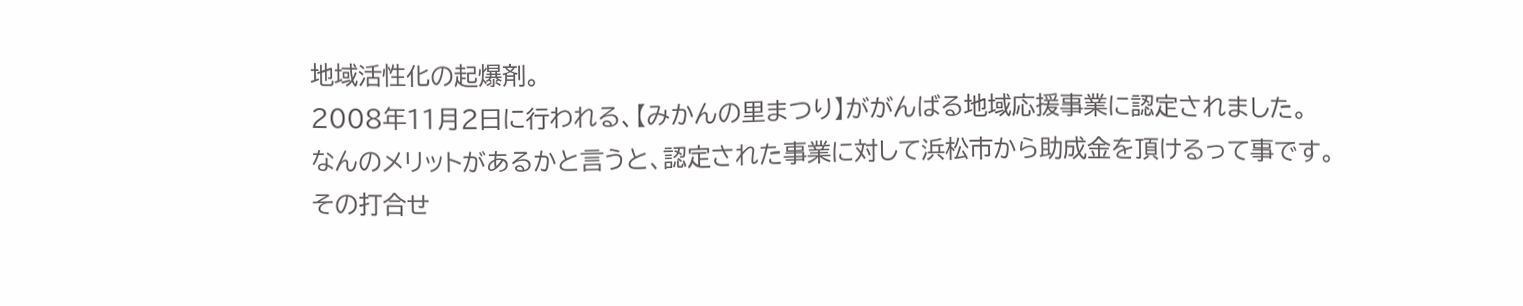地域活性化の起爆剤。
2008年11月2日に行われる、【みかんの里まつり】ががんばる地域応援事業に認定されました。
なんのメリットがあるかと言うと、認定された事業に対して浜松市から助成金を頂けるって事です。
その打合せ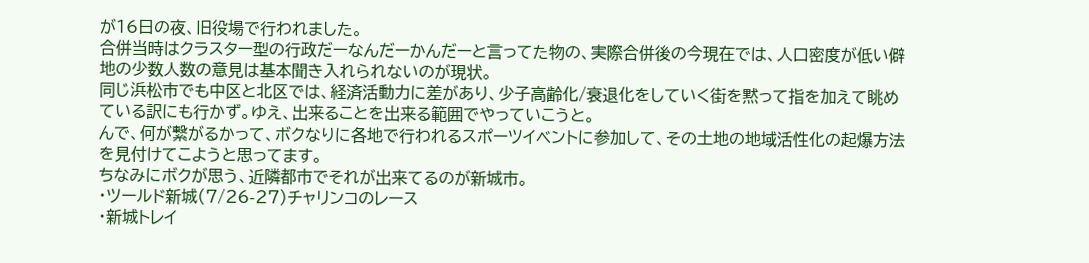が16日の夜、旧役場で行われました。
合併当時はクラスター型の行政だーなんだーかんだーと言ってた物の、実際合併後の今現在では、人口密度が低い僻地の少数人数の意見は基本聞き入れられないのが現状。
同じ浜松市でも中区と北区では、経済活動力に差があり、少子高齢化/衰退化をしていく街を黙って指を加えて眺めている訳にも行かず。ゆえ、出来ることを出来る範囲でやっていこうと。
んで、何が繋がるかって、ボクなりに各地で行われるスポーツイベントに参加して、その土地の地域活性化の起爆方法を見付けてこようと思ってます。
ちなみにボクが思う、近隣都市でそれが出来てるのが新城市。
・ツールド新城(7/26-27)チャリンコのレース
・新城トレイ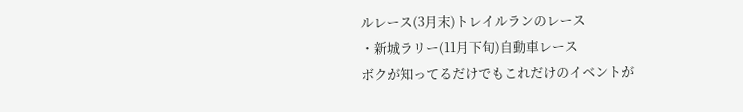ルレース(3月末)トレイルランのレース
・新城ラリー(11月下旬)自動車レース
ボクが知ってるだけでもこれだけのイベントが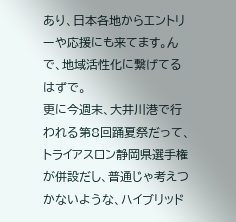あり、日本各地からエントリーや応援にも来てます。んで、地域活性化に繋げてるはずで。
更に今週末、大井川港で行われる第8回踊夏祭だって、トライアスロン静岡県選手権が併設だし、普通じゃ考えつかないような、ハイブリッド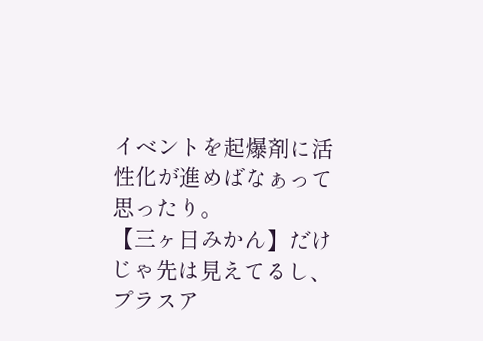イベントを起爆剤に活性化が進めばなぁって思ったり。
【三ヶ日みかん】だけじゃ先は見えてるし、プラスア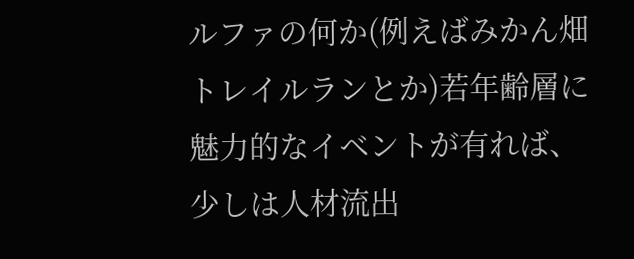ルファの何か(例えばみかん畑トレイルランとか)若年齢層に魅力的なイベントが有れば、少しは人材流出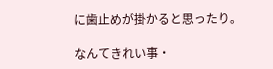に歯止めが掛かると思ったり。

なんてきれい事・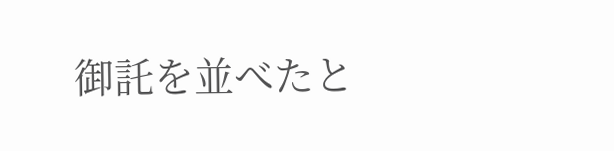御託を並べたと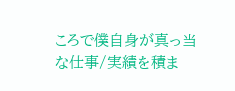ころで僕自身が真っ当な仕事/実績を積ま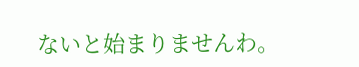ないと始まりませんわ。